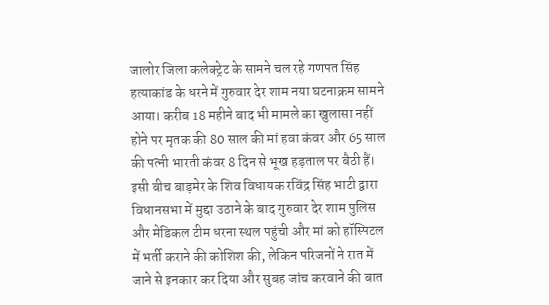जालोर जिला कलेक्ट्रेट के सामने चल रहे गणपत सिंह हत्याकांड के धरने में गुरुवार देर शाम नया घटनाक्रम सामने आया। करीब 18 महीने बाद भी मामले का खुलासा नहीं होने पर मृतक की 80 साल की मां हवा कंवर और 65 साल की पत्नी भारती कंवर 8 दिन से भूख हड़ताल पर बैठी हैं। इसी बीच बाड़मेर के शिव विधायक रविंद्र सिंह भाटी द्वारा विधानसभा में मुद्दा उठाने के बाद गुरुवार देर शाम पुलिस और मेडिकल टीम धरना स्थल पहुंची और मां को हॉस्पिटल में भर्ती कराने की कोशिश की, लेकिन परिजनों ने रात में जाने से इनकार कर दिया और सुबह जांच करवाने की बात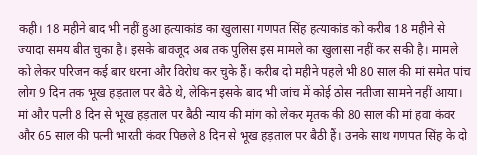कही। 18 महीने बाद भी नहीं हुआ हत्याकांड का खुलासा गणपत सिंह हत्याकांड को करीब 18 महीने से ज्यादा समय बीत चुका है। इसके बावजूद अब तक पुलिस इस मामले का खुलासा नहीं कर सकी है। मामले को लेकर परिजन कई बार धरना और विरोध कर चुके हैं। करीब दो महीने पहले भी 80 साल की मां समेत पांच लोग 9 दिन तक भूख हड़ताल पर बैठे थे, लेकिन इसके बाद भी जांच में कोई ठोस नतीजा सामने नहीं आया। मां और पत्नी 8 दिन से भूख हड़ताल पर बैठी न्याय की मांग को लेकर मृतक की 80 साल की मां हवा कंवर और 65 साल की पत्नी भारती कंवर पिछले 8 दिन से भूख हड़ताल पर बैठी हैं। उनके साथ गणपत सिंह के दो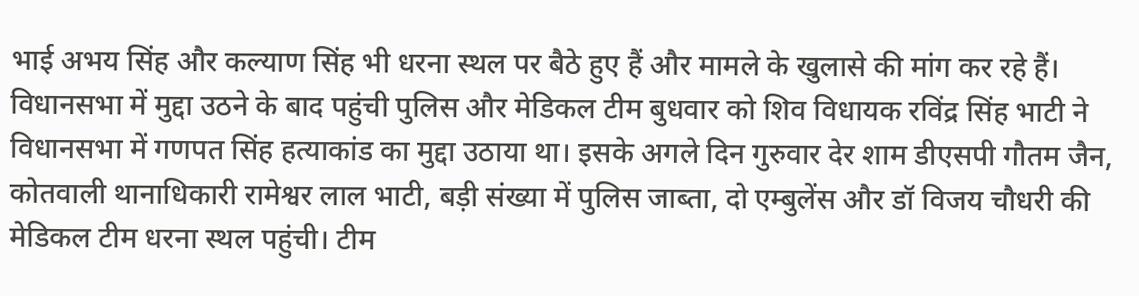भाई अभय सिंह और कल्याण सिंह भी धरना स्थल पर बैठे हुए हैं और मामले के खुलासे की मांग कर रहे हैं। विधानसभा में मुद्दा उठने के बाद पहुंची पुलिस और मेडिकल टीम बुधवार को शिव विधायक रविंद्र सिंह भाटी ने विधानसभा में गणपत सिंह हत्याकांड का मुद्दा उठाया था। इसके अगले दिन गुरुवार देर शाम डीएसपी गौतम जैन, कोतवाली थानाधिकारी रामेश्वर लाल भाटी, बड़ी संख्या में पुलिस जाब्ता, दो एम्बुलेंस और डॉ विजय चौधरी की मेडिकल टीम धरना स्थल पहुंची। टीम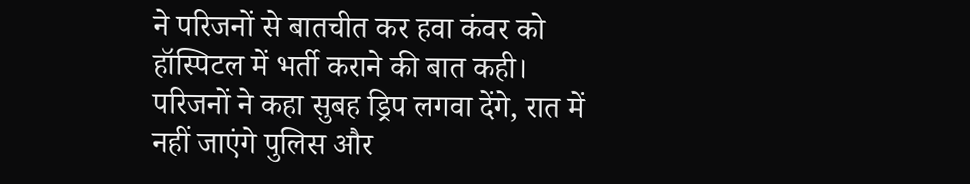ने परिजनों से बातचीत कर हवा कंवर को हॉस्पिटल में भर्ती कराने की बात कही। परिजनों ने कहा सुबह ड्रिप लगवा देंगे, रात में नहीं जाएंगे पुलिस और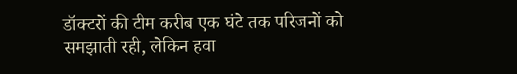डॉक्टरों की टीम करीब एक घंटे तक परिजनों को समझाती रही, लेकिन हवा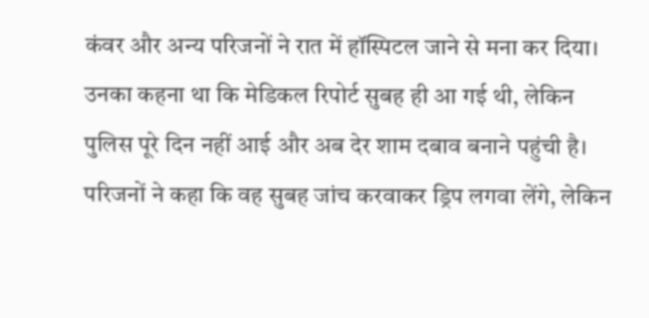कंवर और अन्य परिजनों ने रात में हॉस्पिटल जाने से मना कर दिया। उनका कहना था कि मेडिकल रिपोर्ट सुबह ही आ गई थी, लेकिन पुलिस पूरे दिन नहीं आई और अब देर शाम दबाव बनाने पहुंची है। परिजनों ने कहा कि वह सुबह जांच करवाकर ड्रिप लगवा लेंगे, लेकिन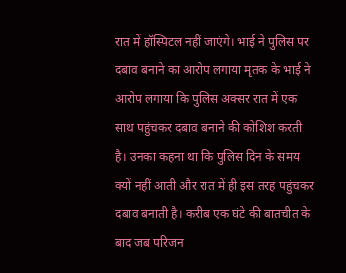रात में हॉस्पिटल नहीं जाएंगे। भाई ने पुलिस पर दबाव बनाने का आरोप लगाया मृतक के भाई ने आरोप लगाया कि पुलिस अक्सर रात में एक साथ पहुंचकर दबाव बनाने की कोशिश करती है। उनका कहना था कि पुलिस दिन के समय क्यों नहीं आती और रात में ही इस तरह पहुंचकर दबाव बनाती है। करीब एक घंटे की बातचीत के बाद जब परिजन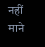नहीं माने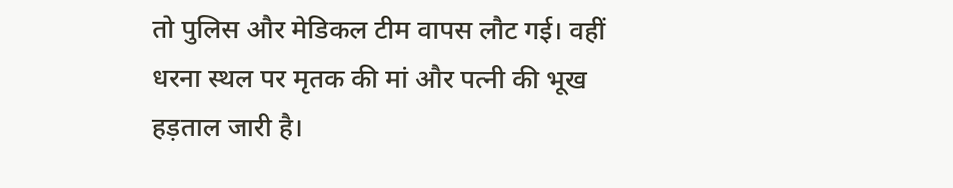तो पुलिस और मेडिकल टीम वापस लौट गई। वहीं धरना स्थल पर मृतक की मां और पत्नी की भूख हड़ताल जारी है।